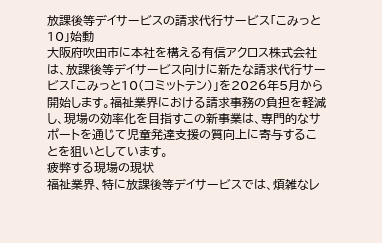放課後等デイサービスの請求代行サービス「こみっと10」始動
大阪府吹田市に本社を構える有信アクロス株式会社は、放課後等デイサービス向けに新たな請求代行サービス「こみっと10(コミットテン)」を2026年5月から開始します。福祉業界における請求事務の負担を軽減し、現場の効率化を目指すこの新事業は、専門的なサポートを通じて児童発達支援の質向上に寄与することを狙いとしています。
疲弊する現場の現状
福祉業界、特に放課後等デイサービスでは、煩雑なレ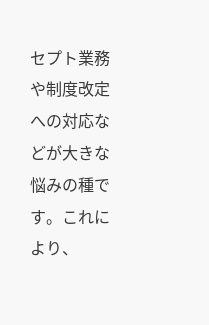セプト業務や制度改定への対応などが大きな悩みの種です。これにより、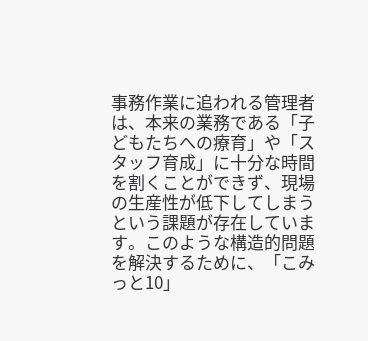事務作業に追われる管理者は、本来の業務である「子どもたちへの療育」や「スタッフ育成」に十分な時間を割くことができず、現場の生産性が低下してしまうという課題が存在しています。このような構造的問題を解決するために、「こみっと10」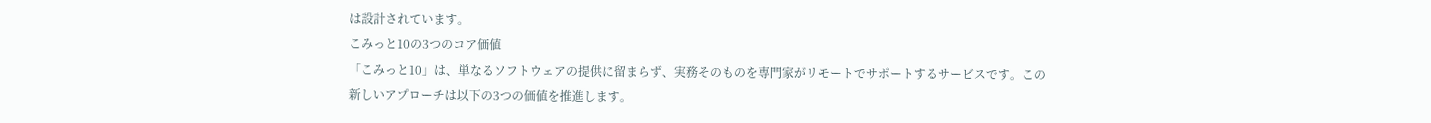は設計されています。
こみっと10の3つのコア価値
「こみっと10」は、単なるソフトウェアの提供に留まらず、実務そのものを専門家がリモートでサポートするサービスです。この新しいアプローチは以下の3つの価値を推進します。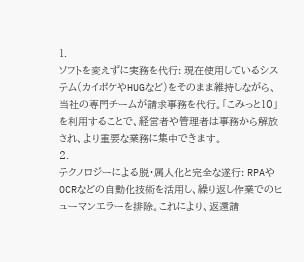1.
ソフトを変えずに実務を代行: 現在使用しているシステム(カイポケやHUGなど)をそのまま維持しながら、当社の専門チームが請求事務を代行。「こみっと10」を利用することで、経営者や管理者は事務から解放され、より重要な業務に集中できます。
2.
テクノロジーによる脱・属人化と完全な遂行: RPAやOCRなどの自動化技術を活用し、繰り返し作業でのヒューマンエラーを排除。これにより、返還請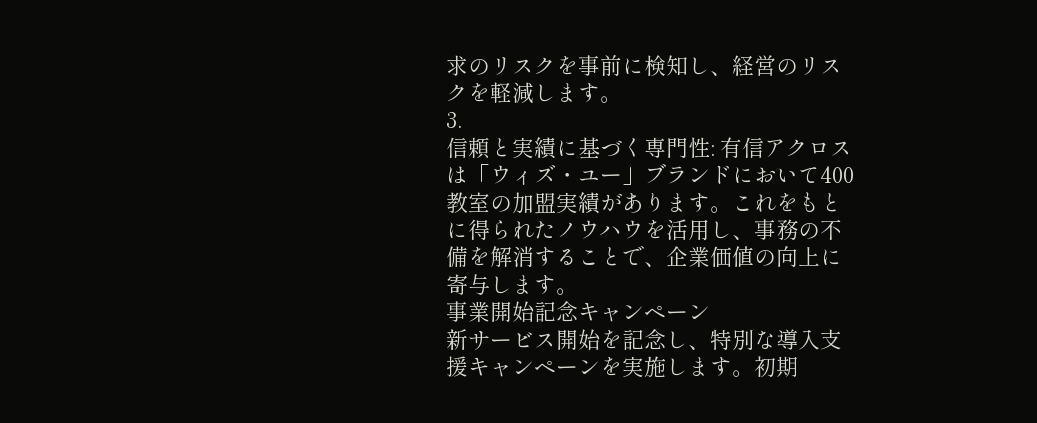求のリスクを事前に検知し、経営のリスクを軽減します。
3.
信頼と実績に基づく専門性: 有信アクロスは「ウィズ・ユー」ブランドにおいて400教室の加盟実績があります。これをもとに得られたノウハウを活用し、事務の不備を解消することで、企業価値の向上に寄与します。
事業開始記念キャンペーン
新サービス開始を記念し、特別な導入支援キャンペーンを実施します。初期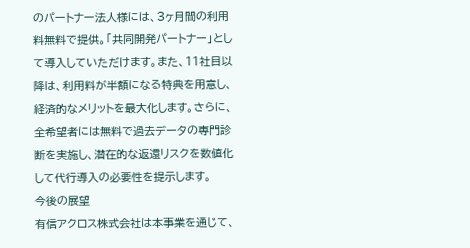のパートナー法人様には、3ヶ月間の利用料無料で提供。「共同開発パートナー」として導入していただけます。また、11社目以降は、利用料が半額になる特典を用意し、経済的なメリットを最大化します。さらに、全希望者には無料で過去データの専門診断を実施し、潜在的な返還リスクを数値化して代行導入の必要性を提示します。
今後の展望
有信アクロス株式会社は本事業を通じて、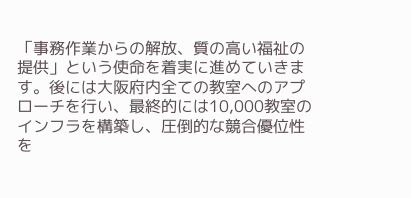「事務作業からの解放、質の高い福祉の提供」という使命を着実に進めていきます。後には大阪府内全ての教室へのアプローチを行い、最終的には10,000教室のインフラを構築し、圧倒的な競合優位性を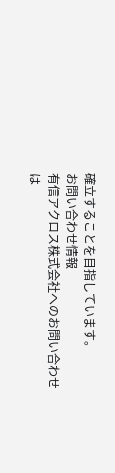確立することを目指しています。
お問い合わせ情報
有信アクロス株式会社へのお問い合わせは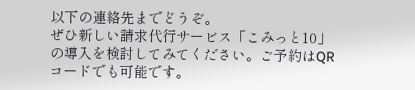以下の連絡先までどうぞ。
ぜひ新しい請求代行サービス「こみっと10」の導入を検討してみてください。ご予約はQRコードでも可能です。